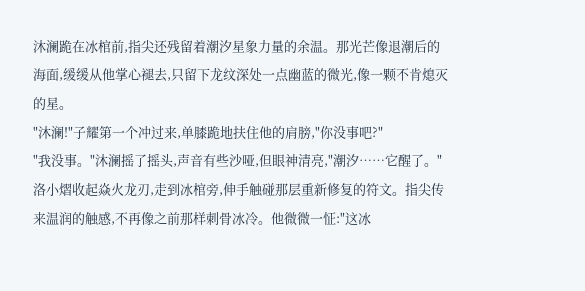沐澜跪在冰棺前,指尖还残留着潮汐星象力量的余温。那光芒像退潮后的海面,缓缓从他掌心褪去,只留下龙纹深处一点幽蓝的微光,像一颗不肯熄灭的星。
"沐澜!"子耀第一个冲过来,单膝跪地扶住他的肩膀,"你没事吧?"
"我没事。"沐澜摇了摇头,声音有些沙哑,但眼神清亮,"潮汐……它醒了。"
洛小熠收起焱火龙刃,走到冰棺旁,伸手触碰那层重新修复的符文。指尖传来温润的触感,不再像之前那样刺骨冰冷。他微微一怔:"这冰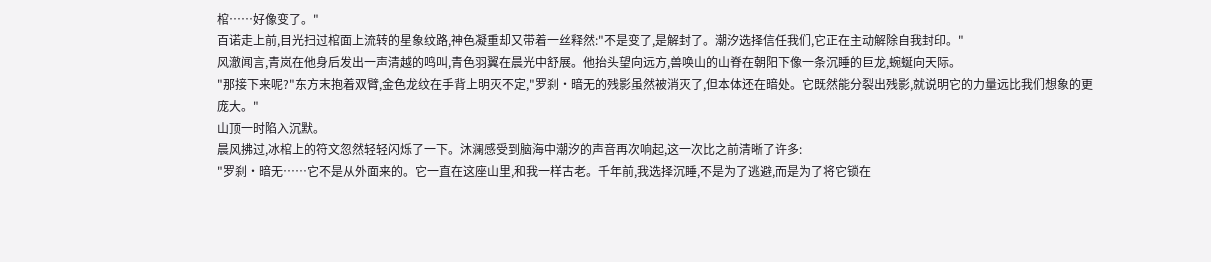棺……好像变了。"
百诺走上前,目光扫过棺面上流转的星象纹路,神色凝重却又带着一丝释然:"不是变了,是解封了。潮汐选择信任我们,它正在主动解除自我封印。"
风澈闻言,青岚在他身后发出一声清越的鸣叫,青色羽翼在晨光中舒展。他抬头望向远方,兽唤山的山脊在朝阳下像一条沉睡的巨龙,蜿蜒向天际。
"那接下来呢?"东方末抱着双臂,金色龙纹在手背上明灭不定,"罗刹·暗无的残影虽然被消灭了,但本体还在暗处。它既然能分裂出残影,就说明它的力量远比我们想象的更庞大。"
山顶一时陷入沉默。
晨风拂过,冰棺上的符文忽然轻轻闪烁了一下。沐澜感受到脑海中潮汐的声音再次响起,这一次比之前清晰了许多:
"罗刹·暗无……它不是从外面来的。它一直在这座山里,和我一样古老。千年前,我选择沉睡,不是为了逃避,而是为了将它锁在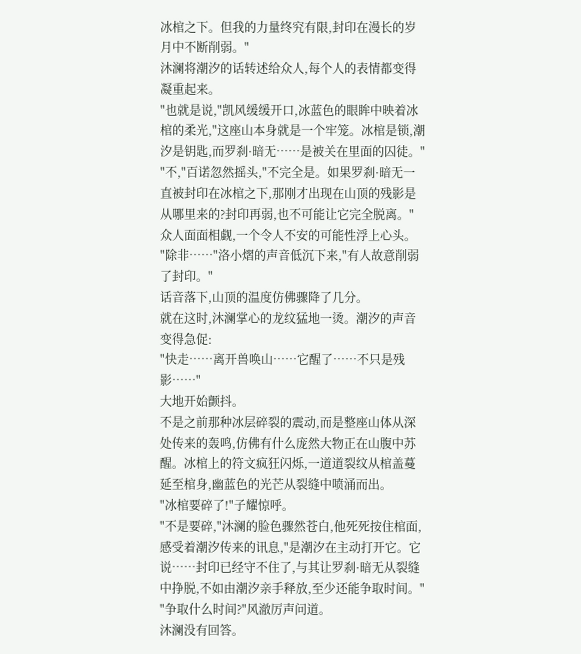冰棺之下。但我的力量终究有限,封印在漫长的岁月中不断削弱。"
沐澜将潮汐的话转述给众人,每个人的表情都变得凝重起来。
"也就是说,"凯风缓缓开口,冰蓝色的眼眸中映着冰棺的柔光,"这座山本身就是一个牢笼。冰棺是锁,潮汐是钥匙,而罗刹·暗无……是被关在里面的囚徒。"
"不,"百诺忽然摇头,"不完全是。如果罗刹·暗无一直被封印在冰棺之下,那刚才出现在山顶的残影是从哪里来的?封印再弱,也不可能让它完全脱离。"
众人面面相觑,一个令人不安的可能性浮上心头。
"除非……"洛小熠的声音低沉下来,"有人故意削弱了封印。"
话音落下,山顶的温度仿佛骤降了几分。
就在这时,沐澜掌心的龙纹猛地一烫。潮汐的声音变得急促:
"快走……离开兽唤山……它醒了……不只是残影……"
大地开始颤抖。
不是之前那种冰层碎裂的震动,而是整座山体从深处传来的轰鸣,仿佛有什么庞然大物正在山腹中苏醒。冰棺上的符文疯狂闪烁,一道道裂纹从棺盖蔓延至棺身,幽蓝色的光芒从裂缝中喷涌而出。
"冰棺要碎了!"子耀惊呼。
"不是要碎,"沐澜的脸色骤然苍白,他死死按住棺面,感受着潮汐传来的讯息,"是潮汐在主动打开它。它说……封印已经守不住了,与其让罗刹·暗无从裂缝中挣脱,不如由潮汐亲手释放,至少还能争取时间。"
"争取什么时间?"风澈厉声问道。
沐澜没有回答。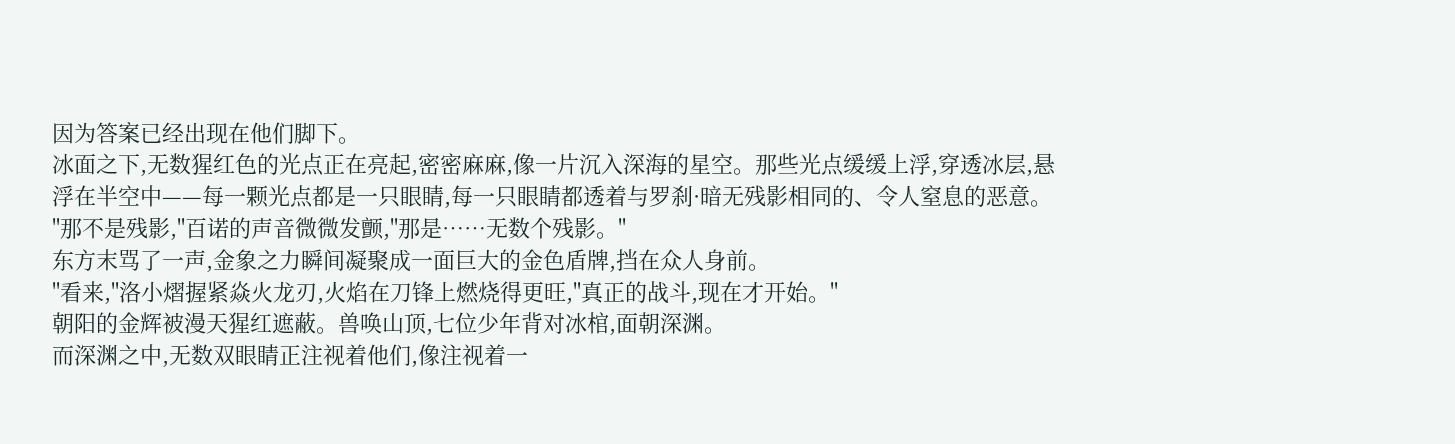因为答案已经出现在他们脚下。
冰面之下,无数猩红色的光点正在亮起,密密麻麻,像一片沉入深海的星空。那些光点缓缓上浮,穿透冰层,悬浮在半空中——每一颗光点都是一只眼睛,每一只眼睛都透着与罗刹·暗无残影相同的、令人窒息的恶意。
"那不是残影,"百诺的声音微微发颤,"那是……无数个残影。"
东方末骂了一声,金象之力瞬间凝聚成一面巨大的金色盾牌,挡在众人身前。
"看来,"洛小熠握紧焱火龙刃,火焰在刀锋上燃烧得更旺,"真正的战斗,现在才开始。"
朝阳的金辉被漫天猩红遮蔽。兽唤山顶,七位少年背对冰棺,面朝深渊。
而深渊之中,无数双眼睛正注视着他们,像注视着一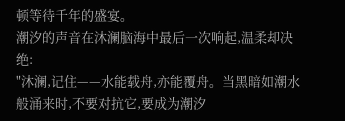顿等待千年的盛宴。
潮汐的声音在沐澜脑海中最后一次响起,温柔却决绝:
"沐澜,记住——水能载舟,亦能覆舟。当黑暗如潮水般涌来时,不要对抗它,要成为潮汐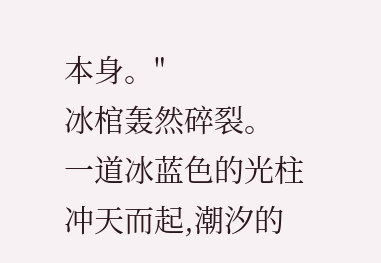本身。"
冰棺轰然碎裂。
一道冰蓝色的光柱冲天而起,潮汐的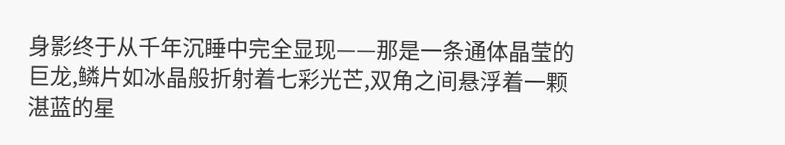身影终于从千年沉睡中完全显现——那是一条通体晶莹的巨龙,鳞片如冰晶般折射着七彩光芒,双角之间悬浮着一颗湛蓝的星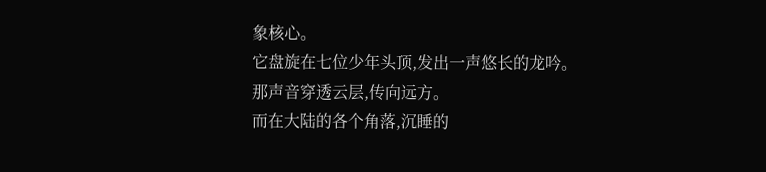象核心。
它盘旋在七位少年头顶,发出一声悠长的龙吟。
那声音穿透云层,传向远方。
而在大陆的各个角落,沉睡的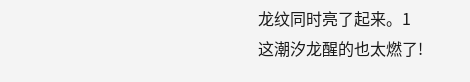龙纹同时亮了起来。1
这潮汐龙醒的也太燃了!